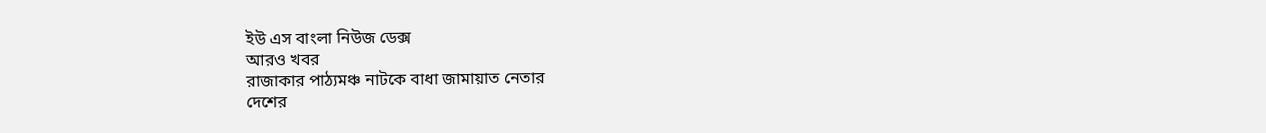ইউ এস বাংলা নিউজ ডেক্স
আরও খবর
রাজাকার পাঠ্যমঞ্চ নাটকে বাধা জামায়াত নেতার
দেশের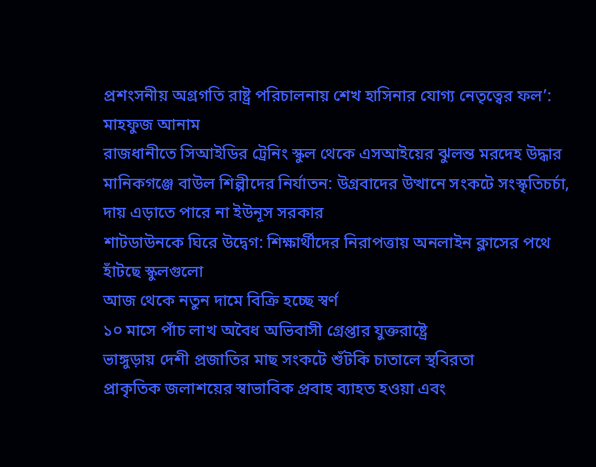প্রশংসনীয় অগ্রগতি রাষ্ট্র পরিচালনায় শেখ হাসিনার যোগ্য নেতৃত্বের ফল’: মাহফুজ আনাম
রাজধানীতে সিআইডির ট্রেনিং স্কুল থেকে এসআইয়ের ঝুলন্ত মরদেহ উদ্ধার
মানিকগঞ্জে বাউল শিল্পীদের নির্যাতন: উগ্রবাদের উত্থানে সংকটে সংস্কৃতিচর্চা, দায় এড়াতে পারে না ইউনূস সরকার
শাটডাউনকে ঘিরে উদ্বেগ: শিক্ষার্থীদের নিরাপত্তায় অনলাইন ক্লাসের পথে হাঁটছে স্কুলগুলো
আজ থেকে নতুন দামে বিক্রি হচ্ছে স্বর্ণ
১০ মাসে পাঁচ লাখ অবৈধ অভিবাসী গ্রেপ্তার যুক্তরাষ্ট্রে
ভাঙ্গুড়ায় দেশী প্রজাতির মাছ সংকটে শুঁটকি চাতালে স্থবিরতা
প্রাকৃতিক জলাশয়ের স্বাভাবিক প্রবাহ ব্যাহত হওয়া এবং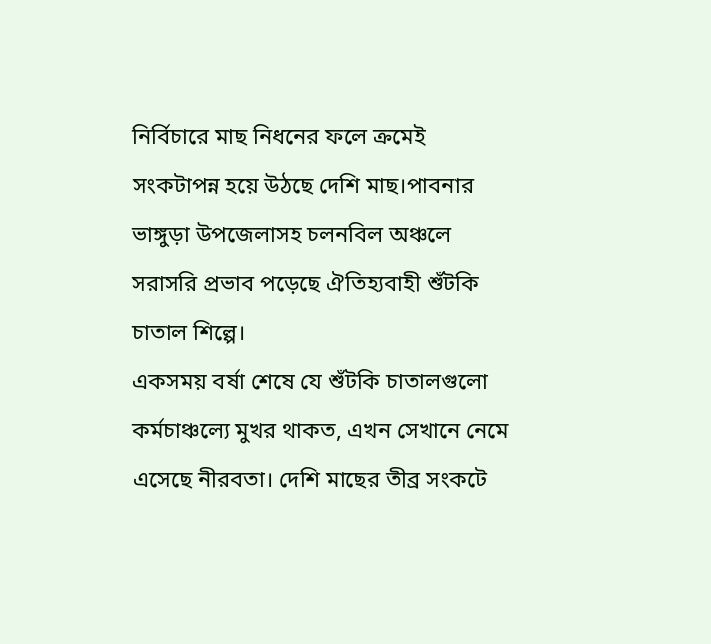নির্বিচারে মাছ নিধনের ফলে ক্রমেই সংকটাপন্ন হয়ে উঠছে দেশি মাছ।পাবনার ভাঙ্গুড়া উপজেলাসহ চলনবিল অঞ্চলে সরাসরি প্রভাব পড়েছে ঐতিহ্যবাহী শুঁটকি চাতাল শিল্পে।
একসময় বর্ষা শেষে যে শুঁটকি চাতালগুলো কর্মচাঞ্চল্যে মুখর থাকত, এখন সেখানে নেমে এসেছে নীরবতা। দেশি মাছের তীব্র সংকটে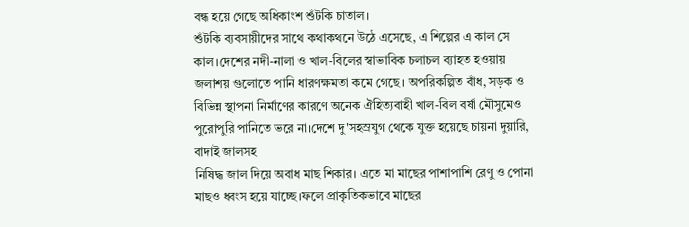বন্ধ হয়ে গেছে অধিকাংশ শুঁটকি চাতাল।
শুঁটকি ব্যবসায়ীদের সাথে কথাকথনে উঠে এসেছে, এ শিল্পের এ কাল সে কাল।দেশের নদী-নালা ও খাল-বিলের স্বাভাবিক চলাচল ব্যাহত হওয়ায় জলাশয় গুলোতে পানি ধারণক্ষমতা কমে গেছে। অপরিকল্পিত বাঁধ, সড়ক ও বিভিন্ন স্থাপনা নির্মাণের কারণে অনেক ঐহিত্যবাহী খাল-বিল বর্ষা মৌসুমেও পুরোপুরি পানিতে ভরে না।দেশে দু'সহস্রযুগ থেকে যুক্ত হয়েছে চায়না দুয়ারি, বাদাই জালসহ
নিষিদ্ধ জাল দিয়ে অবাধ মাছ শিকার। এতে মা মাছের পাশাপাশি রেণু ও পোনা মাছও ধ্বংস হয়ে যাচ্ছে।ফলে প্রাকৃতিকভাবে মাছের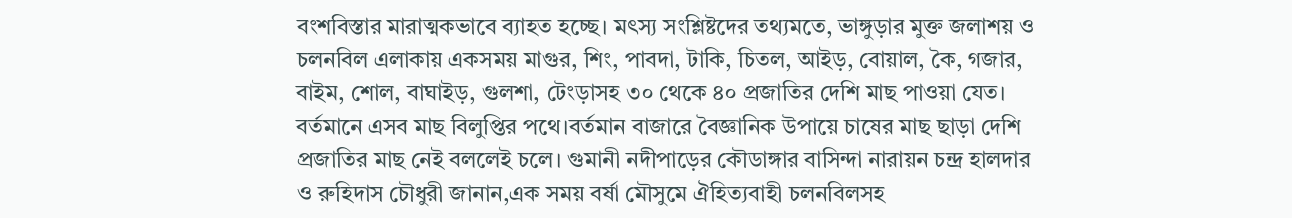বংশবিস্তার মারাত্মকভাবে ব্যাহত হচ্ছে। মৎস্য সংশ্লিষ্টদের তথ্যমতে, ভাঙ্গুড়ার মুক্ত জলাশয় ও চলনবিল এলাকায় একসময় মাগুর, শিং, পাবদা, টাকি, চিতল, আইড়, বোয়াল, কৈ, গজার, বাইম, শোল, বাঘাইড়, গুলশা, টেংড়াসহ ৩০ থেকে ৪০ প্রজাতির দেশি মাছ পাওয়া যেত। বর্তমানে এসব মাছ বিলুপ্তির পথে।বর্তমান বাজারে বৈজ্ঞানিক উপায়ে চাষের মাছ ছাড়া দেশি প্রজাতির মাছ নেই বললেই চলে। গুমানী নদীপাড়ের কৌডাঙ্গার বাসিন্দা নারায়ন চন্দ্র হালদার ও রুহিদাস চৌধুরী জানান,এক সময় বর্ষা মৌসুমে ঐহিত্যবাহী চলনবিলসহ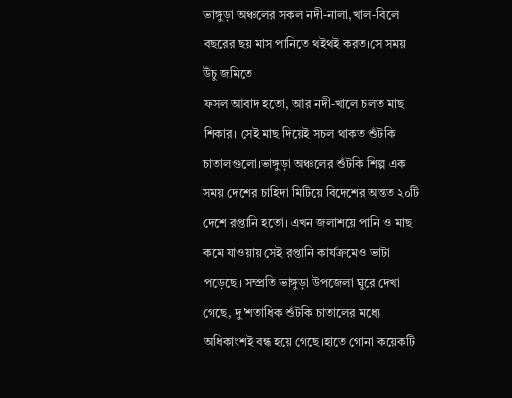ভাঙ্গুড়া অঞ্চলের সকল নদী-নালা,খাল-বিলে বছরের ছয় মাস পানিতে থইথই করত।সে সময় উঁচু জমিতে
ফসল আবাদ হতো, আর নদী-খালে চলত মাছ শিকার। সেই মাছ দিয়েই সচল থাকত শুঁটকি চাতালগুলো।ভাঙ্গুড়া অঞ্চলের শুঁটকি শিল্প এক সময় দেশের চাহিদা মিটিয়ে বিদেশের অন্তত ২০টি দেশে রপ্তানি হতো। এখন জলাশয়ে পানি ও মাছ কমে যাওয়ায় সেই রপ্তানি কার্যক্রমেও ভাটা পড়েছে। সম্প্রতি ভাঙ্গুড়া উপজেলা ঘুরে দেখা গেছে, দু'শতাধিক শুঁটকি চাতালের মধ্যে অধিকাংশই বন্ধ হয়ে গেছে।হাতে গোনা কয়েকটি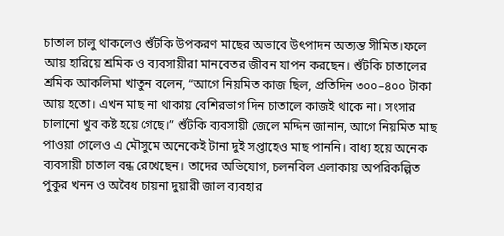চাতাল চালু থাকলেও শুঁটকি উপকরণ মাছের অভাবে উৎপাদন অত্যন্ত সীমিত।ফলে আয় হারিয়ে শ্রমিক ও ব্যবসায়ীরা মানবেতর জীবন যাপন করছেন। শুঁটকি চাতালের শ্রমিক আকলিমা খাতুন বলেন, “আগে নিয়মিত কাজ ছিল, প্রতিদিন ৩০০–৪০০ টাকা আয় হতো। এখন মাছ না থাকায় বেশিরভাগ দিন চাতালে কাজই থাকে না। সংসার
চালানো খুব কষ্ট হয়ে গেছে।” শুঁটকি ব্যবসায়ী জেলে মদ্দিন জানান, আগে নিয়মিত মাছ পাওয়া গেলেও এ মৌসুমে অনেকেই টানা দুই সপ্তাহেও মাছ পাননি। বাধ্য হয়ে অনেক ব্যবসায়ী চাতাল বন্ধ রেখেছেন। তাদের অভিযোগ, চলনবিল এলাকায় অপরিকল্পিত পুকুর খনন ও অবৈধ চায়না দুয়ারী জাল ব্যবহার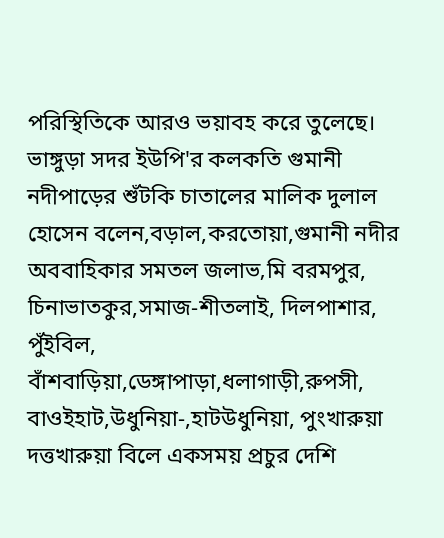পরিস্থিতিকে আরও ভয়াবহ করে তুলেছে। ভাঙ্গুড়া সদর ইউপি'র কলকতি গুমানী নদীপাড়ের শুঁটকি চাতালের মালিক দুলাল হোসেন বলেন,বড়াল,করতোয়া,গুমানী নদীর অববাহিকার সমতল জলাভ‚মি বরমপুর, চিনাভাতকুর,সমাজ-শীতলাই, দিলপাশার, পুঁইবিল, বাঁশবাড়িয়া,ডেঙ্গাপাড়া,ধলাগাড়ী,রুপসী, বাওইহাট,উধুনিয়া-,হাটউধুনিয়া, পুংখারুয়া দত্তখারুয়া বিলে একসময় প্রচুর দেশি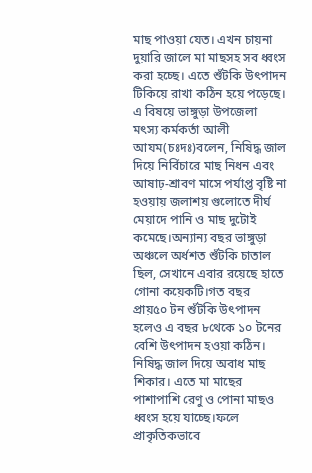মাছ পাওয়া যেত। এখন চায়না দুয়ারি জালে মা মাছসহ সব ধ্বংস করা হচ্ছে। এতে শুঁটকি উৎপাদন টিকিয়ে রাখা কঠিন হয়ে পড়েছে। এ বিষয়ে ভাঙ্গুড়া উপজেলা
মৎস্য কর্মকর্তা আলী আযম(চঃদঃ)বলেন, নিষিদ্ধ জাল দিয়ে নির্বিচারে মাছ নিধন এবং আষাঢ়-শ্রাবণ মাসে পর্যাপ্ত বৃষ্টি না হওয়ায় জলাশয় গুলোতে দীর্ঘ মেয়াদে পানি ও মাছ দুটোই কমেছে।অন্যান্য বছর ভাঙ্গুড়া অঞ্চলে অর্ধশত শুঁটকি চাতাল ছিল, সেখানে এবার রয়েছে হাতে গোনা কয়েকটি।গত বছর প্রায়৫০ টন শুঁটকি উৎপাদন হলেও এ বছর ৮থেকে ১০ টনের বেশি উৎপাদন হওয়া কঠিন।
নিষিদ্ধ জাল দিয়ে অবাধ মাছ শিকার। এতে মা মাছের পাশাপাশি রেণু ও পোনা মাছও ধ্বংস হয়ে যাচ্ছে।ফলে প্রাকৃতিকভাবে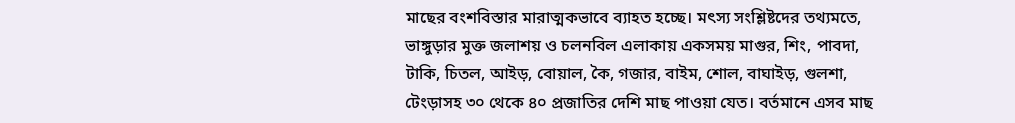মাছের বংশবিস্তার মারাত্মকভাবে ব্যাহত হচ্ছে। মৎস্য সংশ্লিষ্টদের তথ্যমতে, ভাঙ্গুড়ার মুক্ত জলাশয় ও চলনবিল এলাকায় একসময় মাগুর, শিং, পাবদা, টাকি, চিতল, আইড়, বোয়াল, কৈ, গজার, বাইম, শোল, বাঘাইড়, গুলশা, টেংড়াসহ ৩০ থেকে ৪০ প্রজাতির দেশি মাছ পাওয়া যেত। বর্তমানে এসব মাছ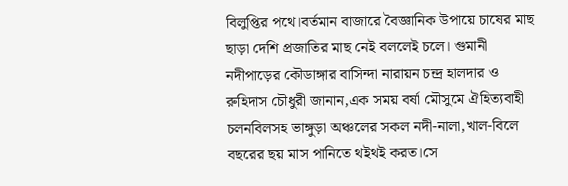বিলুপ্তির পথে।বর্তমান বাজারে বৈজ্ঞানিক উপায়ে চাষের মাছ ছাড়া দেশি প্রজাতির মাছ নেই বললেই চলে। গুমানী নদীপাড়ের কৌডাঙ্গার বাসিন্দা নারায়ন চন্দ্র হালদার ও রুহিদাস চৌধুরী জানান,এক সময় বর্ষা মৌসুমে ঐহিত্যবাহী চলনবিলসহ ভাঙ্গুড়া অঞ্চলের সকল নদী-নালা,খাল-বিলে বছরের ছয় মাস পানিতে থইথই করত।সে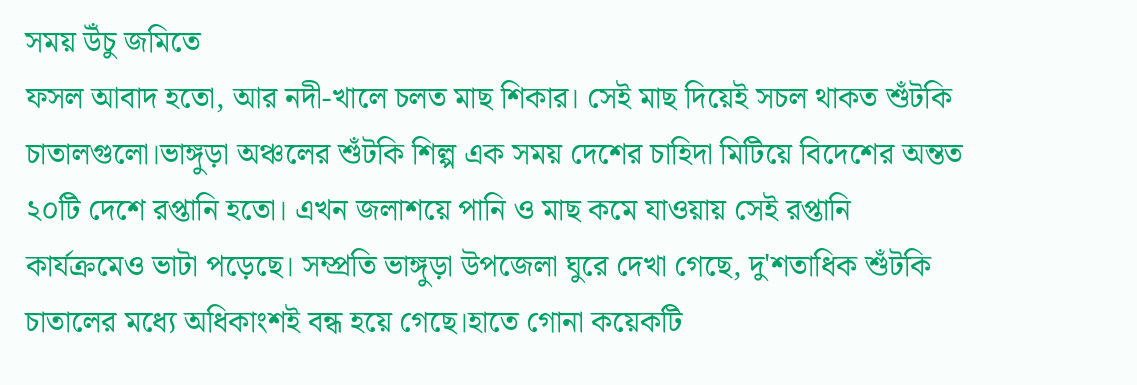সময় উঁচু জমিতে
ফসল আবাদ হতো, আর নদী-খালে চলত মাছ শিকার। সেই মাছ দিয়েই সচল থাকত শুঁটকি চাতালগুলো।ভাঙ্গুড়া অঞ্চলের শুঁটকি শিল্প এক সময় দেশের চাহিদা মিটিয়ে বিদেশের অন্তত ২০টি দেশে রপ্তানি হতো। এখন জলাশয়ে পানি ও মাছ কমে যাওয়ায় সেই রপ্তানি কার্যক্রমেও ভাটা পড়েছে। সম্প্রতি ভাঙ্গুড়া উপজেলা ঘুরে দেখা গেছে, দু'শতাধিক শুঁটকি চাতালের মধ্যে অধিকাংশই বন্ধ হয়ে গেছে।হাতে গোনা কয়েকটি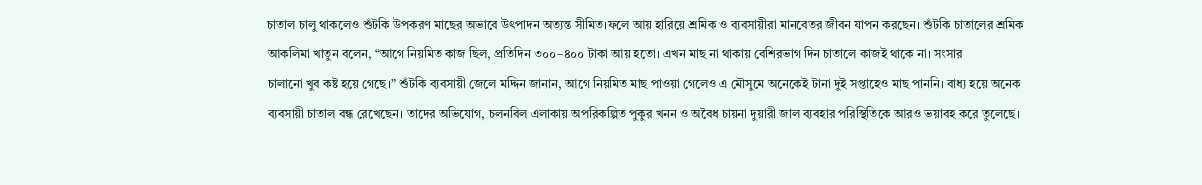চাতাল চালু থাকলেও শুঁটকি উপকরণ মাছের অভাবে উৎপাদন অত্যন্ত সীমিত।ফলে আয় হারিয়ে শ্রমিক ও ব্যবসায়ীরা মানবেতর জীবন যাপন করছেন। শুঁটকি চাতালের শ্রমিক আকলিমা খাতুন বলেন, “আগে নিয়মিত কাজ ছিল, প্রতিদিন ৩০০–৪০০ টাকা আয় হতো। এখন মাছ না থাকায় বেশিরভাগ দিন চাতালে কাজই থাকে না। সংসার
চালানো খুব কষ্ট হয়ে গেছে।” শুঁটকি ব্যবসায়ী জেলে মদ্দিন জানান, আগে নিয়মিত মাছ পাওয়া গেলেও এ মৌসুমে অনেকেই টানা দুই সপ্তাহেও মাছ পাননি। বাধ্য হয়ে অনেক ব্যবসায়ী চাতাল বন্ধ রেখেছেন। তাদের অভিযোগ, চলনবিল এলাকায় অপরিকল্পিত পুকুর খনন ও অবৈধ চায়না দুয়ারী জাল ব্যবহার পরিস্থিতিকে আরও ভয়াবহ করে তুলেছে।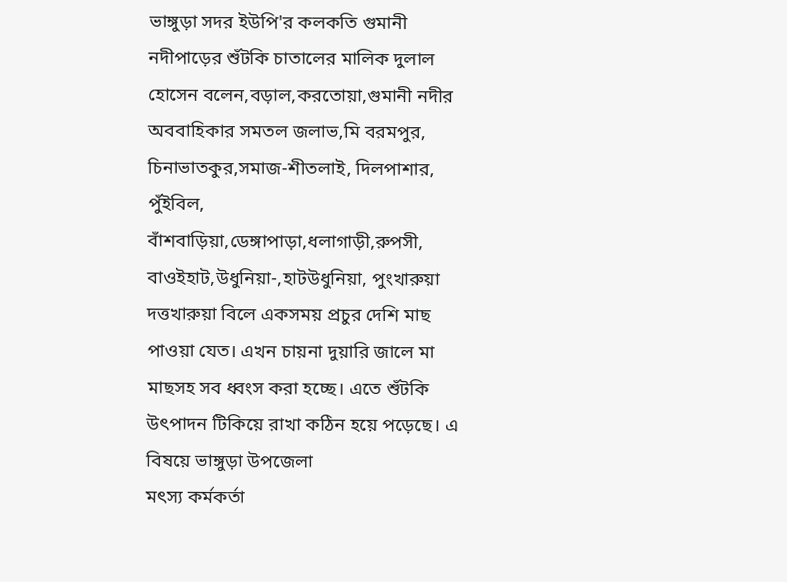ভাঙ্গুড়া সদর ইউপি'র কলকতি গুমানী নদীপাড়ের শুঁটকি চাতালের মালিক দুলাল হোসেন বলেন,বড়াল,করতোয়া,গুমানী নদীর অববাহিকার সমতল জলাভ‚মি বরমপুর, চিনাভাতকুর,সমাজ-শীতলাই, দিলপাশার, পুঁইবিল, বাঁশবাড়িয়া,ডেঙ্গাপাড়া,ধলাগাড়ী,রুপসী, বাওইহাট,উধুনিয়া-,হাটউধুনিয়া, পুংখারুয়া দত্তখারুয়া বিলে একসময় প্রচুর দেশি মাছ পাওয়া যেত। এখন চায়না দুয়ারি জালে মা মাছসহ সব ধ্বংস করা হচ্ছে। এতে শুঁটকি উৎপাদন টিকিয়ে রাখা কঠিন হয়ে পড়েছে। এ বিষয়ে ভাঙ্গুড়া উপজেলা
মৎস্য কর্মকর্তা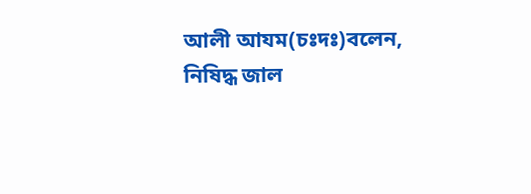আলী আযম(চঃদঃ)বলেন, নিষিদ্ধ জাল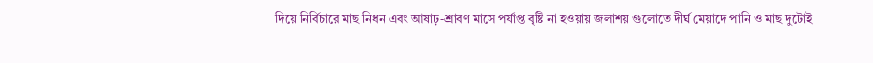দিয়ে নির্বিচারে মাছ নিধন এবং আষাঢ়-শ্রাবণ মাসে পর্যাপ্ত বৃষ্টি না হওয়ায় জলাশয় গুলোতে দীর্ঘ মেয়াদে পানি ও মাছ দুটোই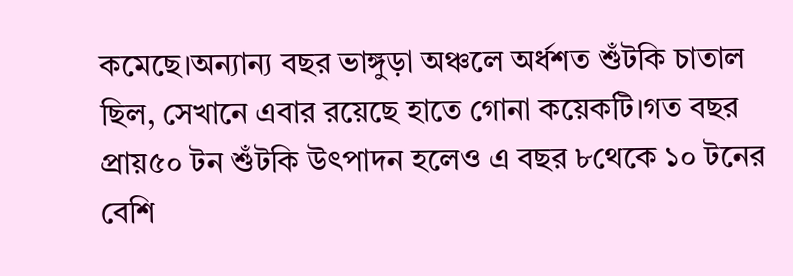কমেছে।অন্যান্য বছর ভাঙ্গুড়া অঞ্চলে অর্ধশত শুঁটকি চাতাল ছিল, সেখানে এবার রয়েছে হাতে গোনা কয়েকটি।গত বছর প্রায়৫০ টন শুঁটকি উৎপাদন হলেও এ বছর ৮থেকে ১০ টনের বেশি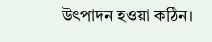উৎপাদন হওয়া কঠিন।